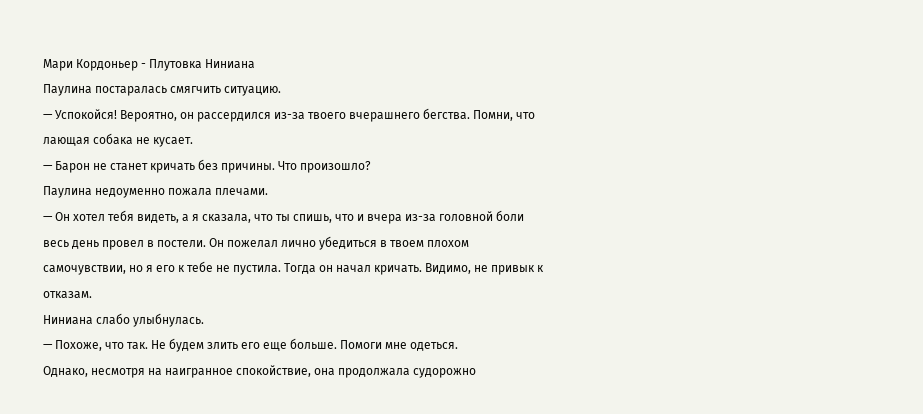Мари Кордоньер - Плутовка Ниниана
Паулина постаралась смягчить ситуацию.
— Успокойся! Вероятно, он рассердился из-за твоего вчерашнего бегства. Помни, что лающая собака не кусает.
— Барон не станет кричать без причины. Что произошло?
Паулина недоуменно пожала плечами.
— Он хотел тебя видеть, а я сказала, что ты спишь, что и вчера из-за головной боли весь день провел в постели. Он пожелал лично убедиться в твоем плохом самочувствии, но я его к тебе не пустила. Тогда он начал кричать. Видимо, не привык к отказам.
Ниниана слабо улыбнулась.
— Похоже, что так. Не будем злить его еще больше. Помоги мне одеться.
Однако, несмотря на наигранное спокойствие, она продолжала судорожно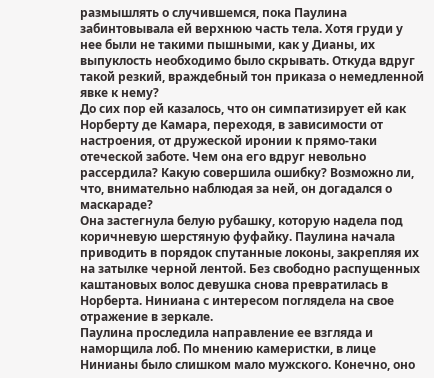размышлять о случившемся, пока Паулина забинтовывала ей верхнюю часть тела. Хотя груди у нее были не такими пышными, как у Дианы, их выпуклость необходимо было скрывать. Откуда вдруг такой резкий, враждебный тон приказа о немедленной явке к нему?
До сих пор ей казалось, что он симпатизирует ей как Норберту де Камара, переходя, в зависимости от настроения, от дружеской иронии к прямо-таки отеческой заботе. Чем она его вдруг невольно рассердила? Какую совершила ошибку? Возможно ли, что, внимательно наблюдая за ней, он догадался о маскараде?
Она застегнула белую рубашку, которую надела под коричневую шерстяную фуфайку. Паулина начала приводить в порядок спутанные локоны, закрепляя их на затылке черной лентой. Без свободно распущенных каштановых волос девушка снова превратилась в Норберта. Ниниана с интересом поглядела на свое отражение в зеркале.
Паулина проследила направление ее взгляда и наморщила лоб. По мнению камеристки, в лице Нинианы было слишком мало мужского. Конечно, оно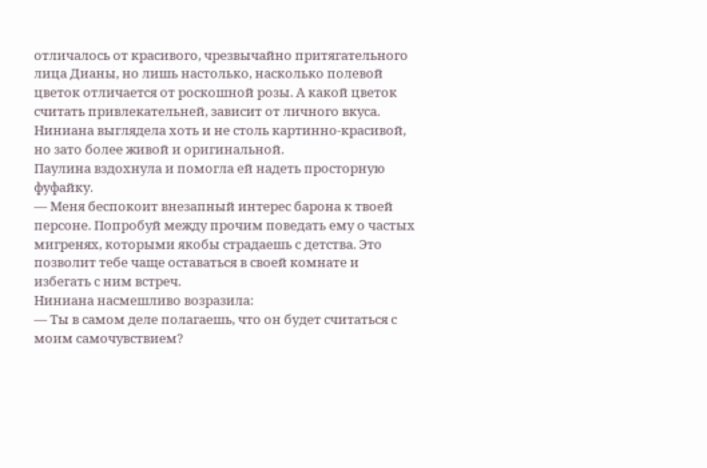отличалось от красивого, чрезвычайно притягательного лица Дианы, но лишь настолько, насколько полевой цветок отличается от роскошной розы. А какой цветок считать привлекательней, зависит от личного вкуса. Ниниана выглядела хоть и не столь картинно-красивой, но зато более живой и оригинальной.
Паулина вздохнула и помогла ей надеть просторную фуфайку.
— Меня беспокоит внезапный интерес барона к твоей персоне. Попробуй между прочим поведать ему о частых мигренях, которыми якобы страдаешь с детства. Это позволит тебе чаще оставаться в своей комнате и избегать с ним встреч.
Ниниана насмешливо возразила:
— Ты в самом деле полагаешь, что он будет считаться с моим самочувствием?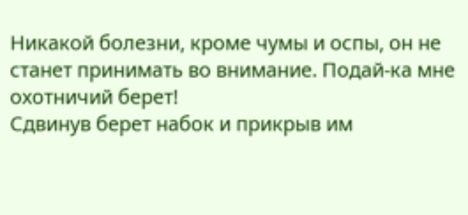Никакой болезни, кроме чумы и оспы, он не станет принимать во внимание. Подай-ка мне охотничий берет!
Сдвинув берет набок и прикрыв им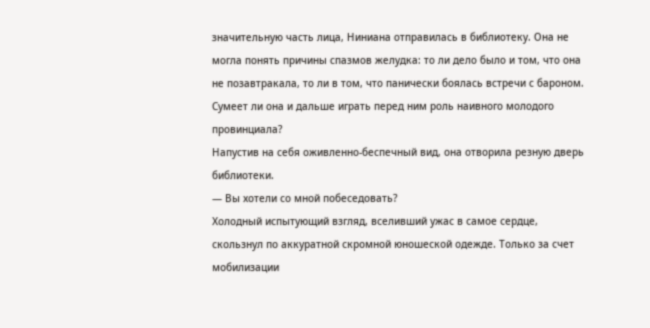значительную часть лица, Ниниана отправилась в библиотеку. Она не могла понять причины спазмов желудка: то ли дело было и том, что она не позавтракала, то ли в том, что панически боялась встречи с бароном. Сумеет ли она и дальше играть перед ним роль наивного молодого провинциала?
Напустив на себя оживленно-беспечный вид, она отворила резную дверь библиотеки.
— Вы хотели со мной побеседовать?
Холодный испытующий взгляд, вселивший ужас в самое сердце, скользнул по аккуратной скромной юношеской одежде. Только за счет мобилизации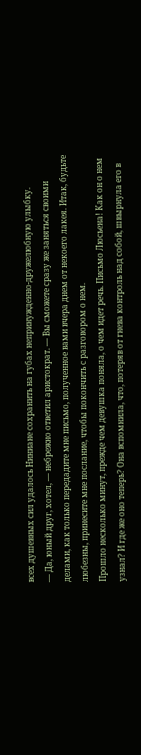всех душевных сил удалось Ниниане сохранить на губах непринужденно-дружелюбную улыбку.
— Да, юный друг, хотел, — небрежно ответил аристократ. — Вы сможете сразу же заняться своими делами, как только передадите мне письмо, полученное вами вчера днем от некоего лакея. Итак, будьте любезны, принесите мне послание, чтобы покончить с разговором о нем.
Прошло несколько минут, прежде чем девушка поняла, о чем идет речь. Письмо Люсьена! Как он о нем узнал? И где же оно теперь? Она вспомнила, что, потеряв от гнева контроль над собой, швырнула его в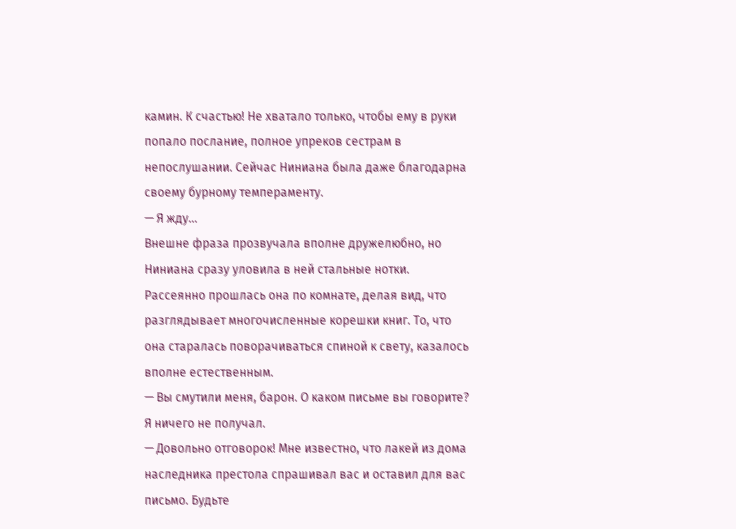камин. К счастью! Не хватало только, чтобы ему в руки попало послание, полное упреков сестрам в непослушании. Сейчас Ниниана была даже благодарна своему бурному темпераменту.
— Я жду…
Внешне фраза прозвучала вполне дружелюбно, но Ниниана сразу уловила в ней стальные нотки.
Рассеянно прошлась она по комнате, делая вид, что разглядывает многочисленные корешки книг. То, что она старалась поворачиваться спиной к свету, казалось вполне естественным.
— Вы смутили меня, барон. О каком письме вы говорите? Я ничего не получал.
— Довольно отговорок! Мне известно, что лакей из дома наследника престола спрашивал вас и оставил для вас письмо. Будьте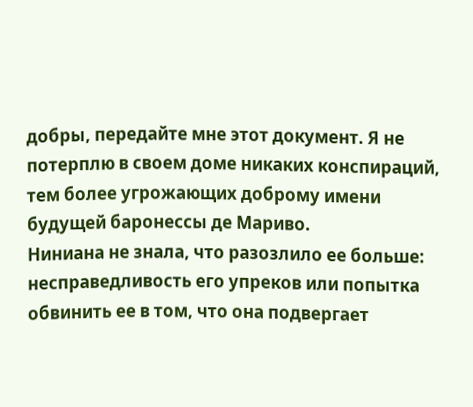добры, передайте мне этот документ. Я не потерплю в своем доме никаких конспираций, тем более угрожающих доброму имени будущей баронессы де Мариво.
Ниниана не знала, что разозлило ее больше: несправедливость его упреков или попытка обвинить ее в том, что она подвергает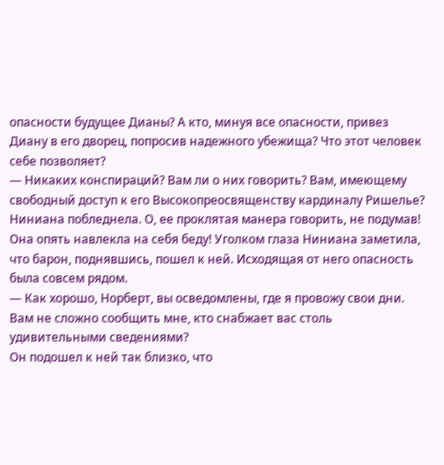опасности будущее Дианы? А кто, минуя все опасности, привез Диану в его дворец, попросив надежного убежища? Что этот человек себе позволяет?
— Никаких конспираций? Вам ли о них говорить? Вам, имеющему свободный доступ к его Высокопреосвященству кардиналу Ришелье?
Ниниана побледнела. О, ее проклятая манера говорить, не подумав! Она опять навлекла на себя беду! Уголком глаза Ниниана заметила, что барон, поднявшись, пошел к ней. Исходящая от него опасность была совсем рядом.
— Как хорошо, Норберт, вы осведомлены, где я провожу свои дни. Вам не сложно сообщить мне, кто снабжает вас столь удивительными сведениями?
Он подошел к ней так близко, что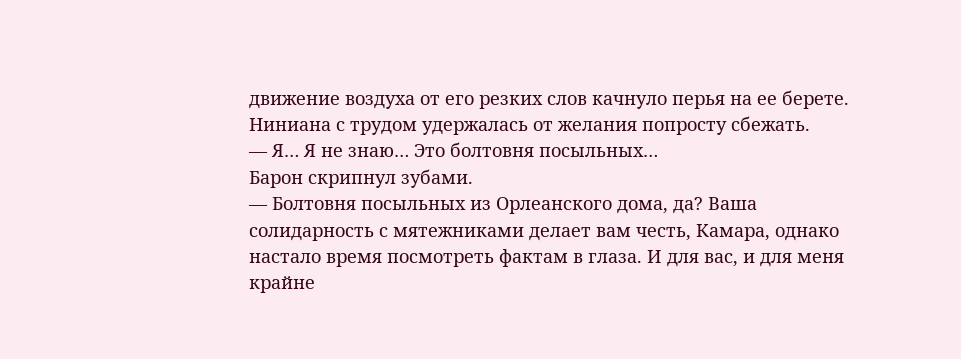движение воздуха от его резких слов качнуло перья на ее берете. Ниниана с трудом удержалась от желания попросту сбежать.
— Я… Я не знаю… Это болтовня посыльных…
Барон скрипнул зубами.
— Болтовня посыльных из Орлеанского дома, да? Ваша солидарность с мятежниками делает вам честь, Камара, однако настало время посмотреть фактам в глаза. И для вас, и для меня крайне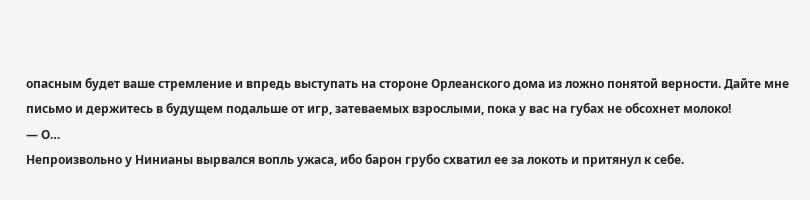опасным будет ваше стремление и впредь выступать на стороне Орлеанского дома из ложно понятой верности. Дайте мне письмо и держитесь в будущем подальше от игр, затеваемых взрослыми, пока у вас на губах не обсохнет молоко!
— О…
Непроизвольно у Нинианы вырвался вопль ужаса, ибо барон грубо схватил ее за локоть и притянул к себе.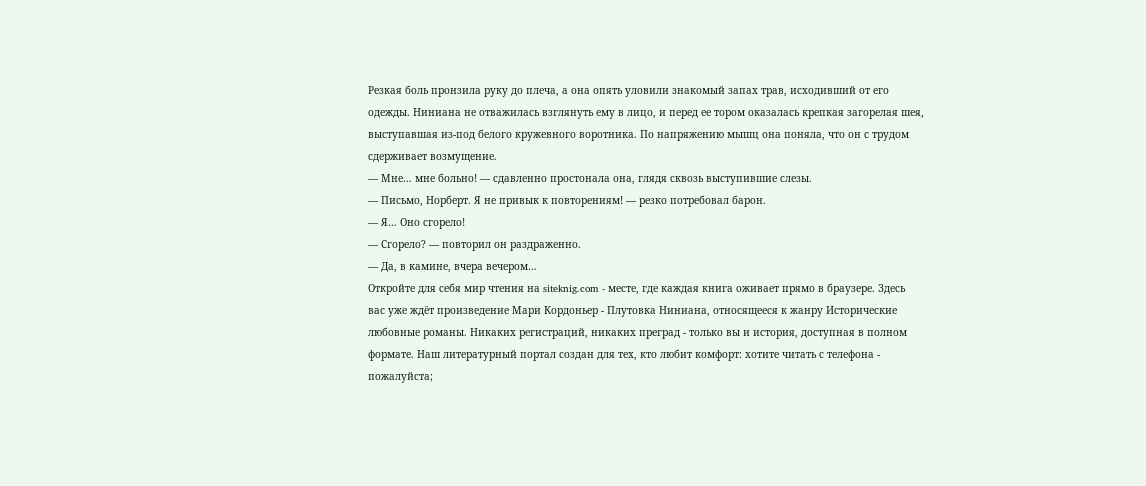Резкая боль пронзила руку до плеча, а она опять уловили знакомый запах трав, исходивший от его одежды. Ниниана не отважилась взглянуть ему в лицо, и перед ее тором оказалась крепкая загорелая шея, выступавшая из-под белого кружевного воротника. По напряжению мышц она поняла, что он с трудом сдерживает возмущение.
— Мне… мне больно! — сдавленно простонала она, глядя сквозь выступившие слезы.
— Письмо, Норберт. Я не привык к повторениям! — резко потребовал барон.
— Я… Оно сгорело!
— Сгорело? — повторил он раздраженно.
— Да, в камине, вчера вечером…
Откройте для себя мир чтения на siteknig.com - месте, где каждая книга оживает прямо в браузере. Здесь вас уже ждёт произведение Мари Кордоньер - Плутовка Ниниана, относящееся к жанру Исторические любовные романы. Никаких регистраций, никаких преград - только вы и история, доступная в полном формате. Наш литературный портал создан для тех, кто любит комфорт: хотите читать с телефона - пожалуйста;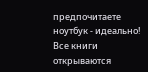предпочитаете ноутбук - идеально! Все книги открываются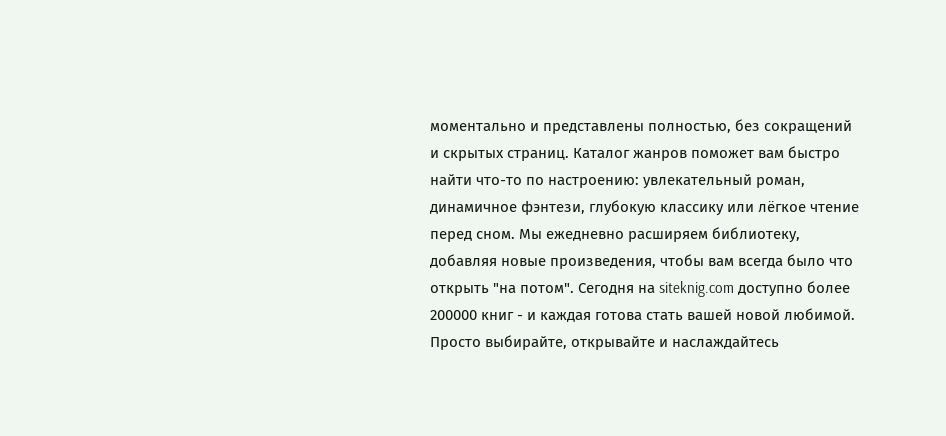моментально и представлены полностью, без сокращений и скрытых страниц. Каталог жанров поможет вам быстро найти что-то по настроению: увлекательный роман, динамичное фэнтези, глубокую классику или лёгкое чтение перед сном. Мы ежедневно расширяем библиотеку, добавляя новые произведения, чтобы вам всегда было что открыть "на потом". Сегодня на siteknig.com доступно более 200000 книг - и каждая готова стать вашей новой любимой. Просто выбирайте, открывайте и наслаждайтесь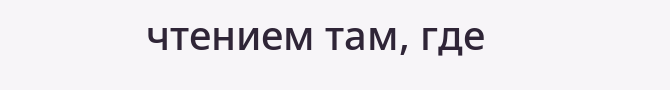чтением там, где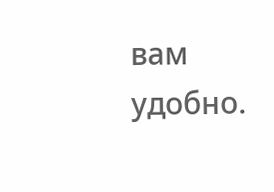вам удобно.